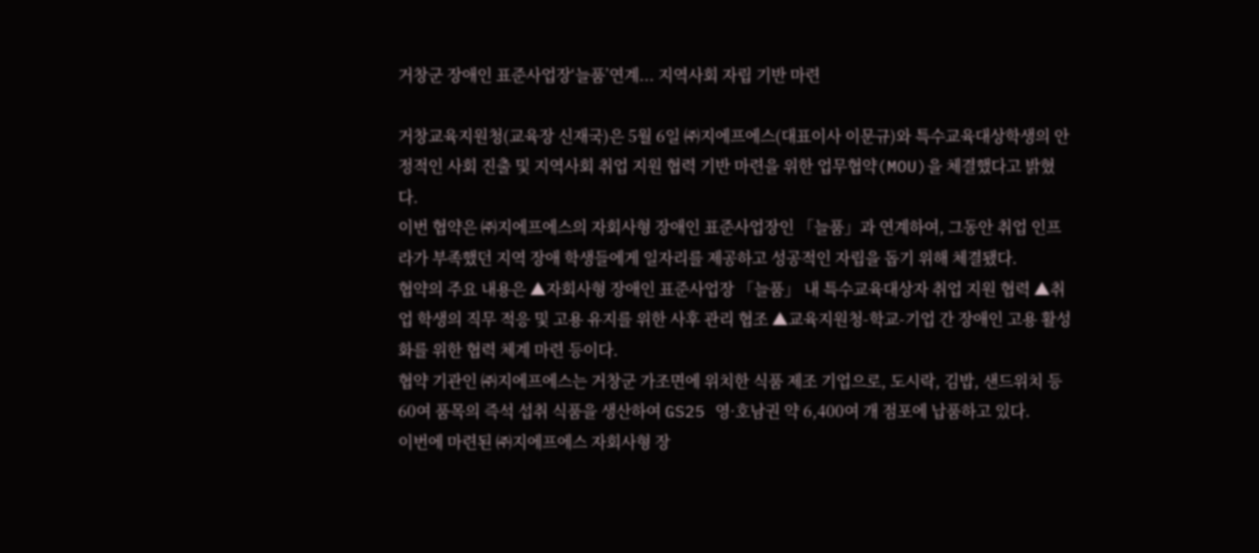거창군 장애인 표준사업장‘늘품’연계... 지역사회 자립 기반 마련

거창교육지원청(교육장 신재국)은 5월 6일 ㈜지에프에스(대표이사 이문규)와 특수교육대상학생의 안정적인 사회 진출 및 지역사회 취업 지원 협력 기반 마련을 위한 업무협약(MOU)을 체결했다고 밝혔다.
이번 협약은 ㈜지에프에스의 자회사형 장애인 표준사업장인 「늘품」과 연계하여, 그동안 취업 인프라가 부족했던 지역 장애 학생들에게 일자리를 제공하고 성공적인 자립을 돕기 위해 체결됐다.
협약의 주요 내용은 ▲자회사형 장애인 표준사업장 「늘품」 내 특수교육대상자 취업 지원 협력 ▲취업 학생의 직무 적응 및 고용 유지를 위한 사후 관리 협조 ▲교육지원청-학교-기업 간 장애인 고용 활성화를 위한 협력 체계 마련 등이다.
협약 기관인 ㈜지에프에스는 거창군 가조면에 위치한 식품 제조 기업으로, 도시락, 김밥, 샌드위치 등 60여 품목의 즉석 섭취 식품을 생산하여 GS25 영·호남권 약 6,400여 개 점포에 납품하고 있다.
이번에 마련된 ㈜지에프에스 자회사형 장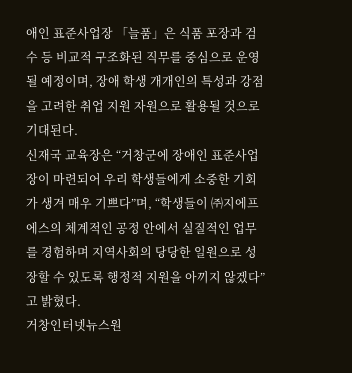애인 표준사업장 「늘품」은 식품 포장과 검수 등 비교적 구조화된 직무를 중심으로 운영될 예정이며, 장애 학생 개개인의 특성과 강점을 고려한 취업 지원 자원으로 활용될 것으로 기대된다.
신재국 교육장은 “거창군에 장애인 표준사업장이 마련되어 우리 학생들에게 소중한 기회가 생겨 매우 기쁘다”며, “학생들이 ㈜지에프에스의 체계적인 공정 안에서 실질적인 업무를 경험하며 지역사회의 당당한 일원으로 성장할 수 있도록 행정적 지원을 아끼지 않겠다”고 밝혔다.
거창인터넷뉴스원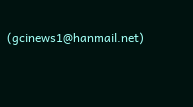(gcinews1@hanmail.net)